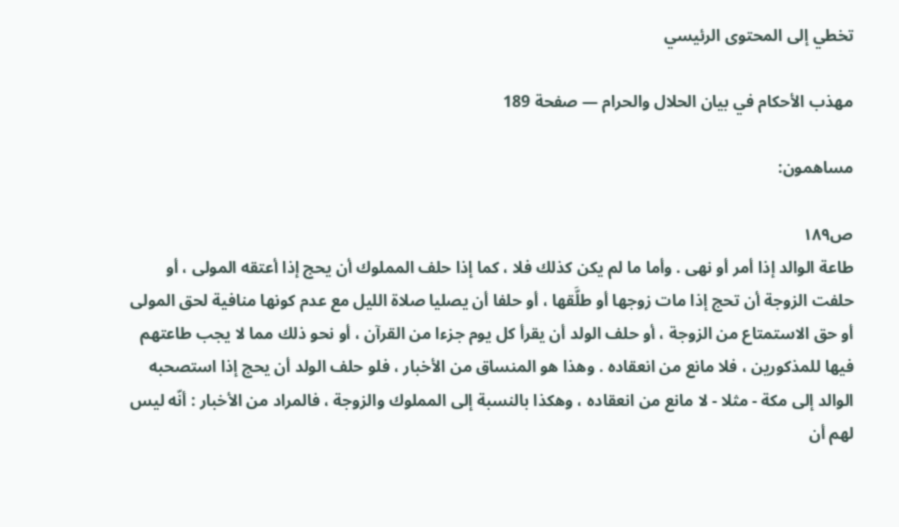تخطي إلى المحتوى الرئيسي

مهذب الأحكام في بيان الحلال والحرام — صفحة 189

مساهمون:

ص١٨٩
طاعة الوالد إذا أمر أو نهى . وأما ما لم يكن كذلك فلا ، كما إذا حلف المملوك أن يحج إذا أعتقه المولى ، أو حلفت الزوجة أن تحج إذا مات زوجها أو طلَّقها ، أو حلفا أن يصليا صلاة الليل مع عدم كونها منافية لحق المولى أو حق الاستمتاع من الزوجة ، أو حلف الولد أن يقرأ كل يوم جزءا من القرآن ، أو نحو ذلك مما لا يجب طاعتهم فيها للمذكورين ، فلا مانع من انعقاده . وهذا هو المنساق من الأخبار ، فلو حلف الولد أن يحج إذا استصحبه الوالد إلى مكة - مثلا - لا مانع من انعقاده ، وهكذا بالنسبة إلى المملوك والزوجة ، فالمراد من الأخبار : أنّه ليس لهم أن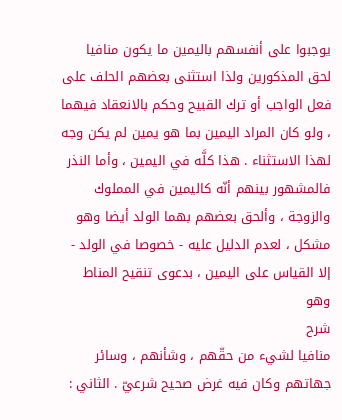يوجبوا على أنفسهم باليمين ما يكون منافيا لحق المذكورين ولذا استثنى بعضهم الحلف على فعل الواجب أو ترك القبيح وحكم بالانعقاد فيهما ، ولو كان المراد اليمين بما هو يمين لم يكن وجه لهذا الاستثناء . هذا كلَّه في اليمين ، وأما النذر فالمشهور بينهم أنّه كاليمين في المملوك والزوجة ، وألحق بعضهم بهما الولد أيضا وهو مشكل ، لعدم الدليل عليه - خصوصا في الولد - إلا القياس على اليمين ، بدعوى تنقيح المناط وهو
شرح
منافيا لشيء من حقّهم ، وشأنهم ، وسائر جهاتهم وكان فيه غرض صحيح شرعيّ . الثاني :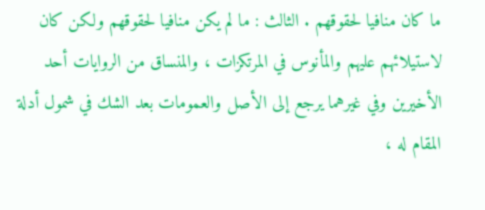ما كان منافيا لحقوقهم . الثالث : ما لم يكن منافيا لحقوقهم ولكن كان لاستيلائهم عليهم والمأنوس في المرتكزات ، والمنساق من الروايات أحد الأخيرين وفي غيرهما يرجع إلى الأصل والعمومات بعد الشك في شمول أدلة المقام له ،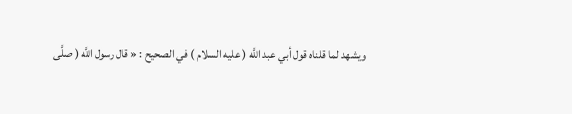ويشهد لما قلناه قول أبي عبد اللَّه ( عليه السلام ) في الصحيح : « قال رسول اللَّه ( صلَّى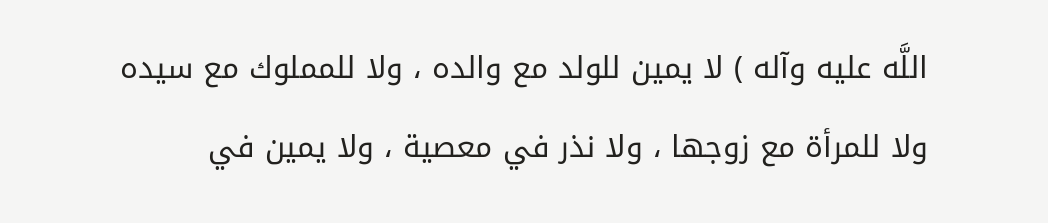اللَّه عليه وآله ) لا يمين للولد مع والده ، ولا للمملوك مع سيده ولا للمرأة مع زوجها ، ولا نذر في معصية ، ولا يمين في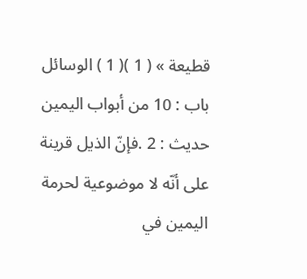قطيعة » ( 1 )( 1 ) الوسائل باب : 10 من أبواب اليمين حديث : 2 .فإنّ الذيل قرينة على أنّه لا موضوعية لحرمة اليمين في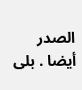الصدر أيضا . بلى